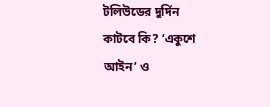টলিউডের দুর্দিন কাটবে কি? ‘একুশে আইন’ ও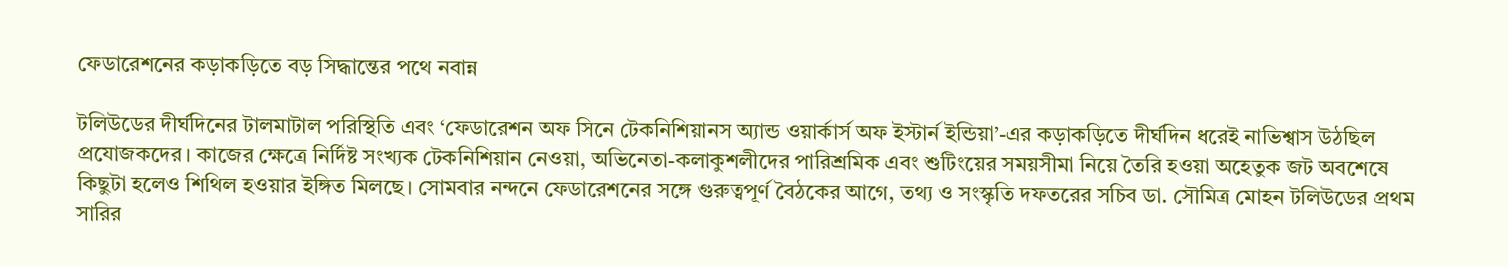ফেডারেশনের কড়াকড়িতে বড় সিদ্ধান্তের পথে নবান্ন

টলিউডের দীর্ঘদিনের টালমাটাল পরিস্থিতি এবং ‘ফেডারেশন অফ সিনে টেকনিশিয়ানস অ্যান্ড ওয়ার্কার্স অফ ইস্টার্ন ইন্ডিয়া’-এর কড়াকড়িতে দীর্ঘদিন ধরেই নাভিশ্বাস উঠছিল প্রযোজকদের। কাজের ক্ষেত্রে নির্দিষ্ট সংখ্যক টেকনিশিয়ান নেওয়া, অভিনেতা-কলাকুশলীদের পারিশ্রমিক এবং শুটিংয়ের সময়সীমা নিয়ে তৈরি হওয়া অহেতুক জট অবশেষে কিছুটা হলেও শিথিল হওয়ার ইঙ্গিত মিলছে। সোমবার নন্দনে ফেডারেশনের সঙ্গে গুরুত্বপূর্ণ বৈঠকের আগে, তথ্য ও সংস্কৃতি দফতরের সচিব ডা. সৌমিত্র মোহন টলিউডের প্রথম সারির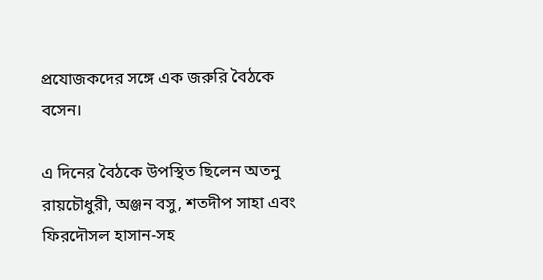প্রযোজকদের সঙ্গে এক জরুরি বৈঠকে বসেন।

এ দিনের বৈঠকে উপস্থিত ছিলেন অতনু রায়চৌধুরী, অঞ্জন বসু, শতদীপ সাহা এবং ফিরদৌসল হাসান-সহ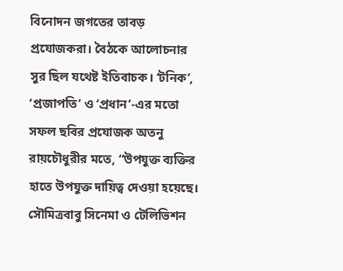বিনোদন জগতের তাবড় প্রযোজকরা। বৈঠকে আলোচনার সুর ছিল যথেষ্ট ইতিবাচক। ‘টনিক’, ‘প্রজাপতি’ ও ‘প্রধান’-এর মতো সফল ছবির প্রযোজক অতনু রায়চৌধুরীর মতে, “উপযুক্ত ব্যক্তির হাতে উপযুক্ত দায়িত্ব দেওয়া হয়েছে। সৌমিত্রবাবু সিনেমা ও টেলিভিশন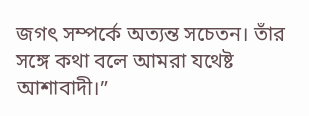জগৎ সম্পর্কে অত্যন্ত সচেতন। তাঁর সঙ্গে কথা বলে আমরা যথেষ্ট আশাবাদী।”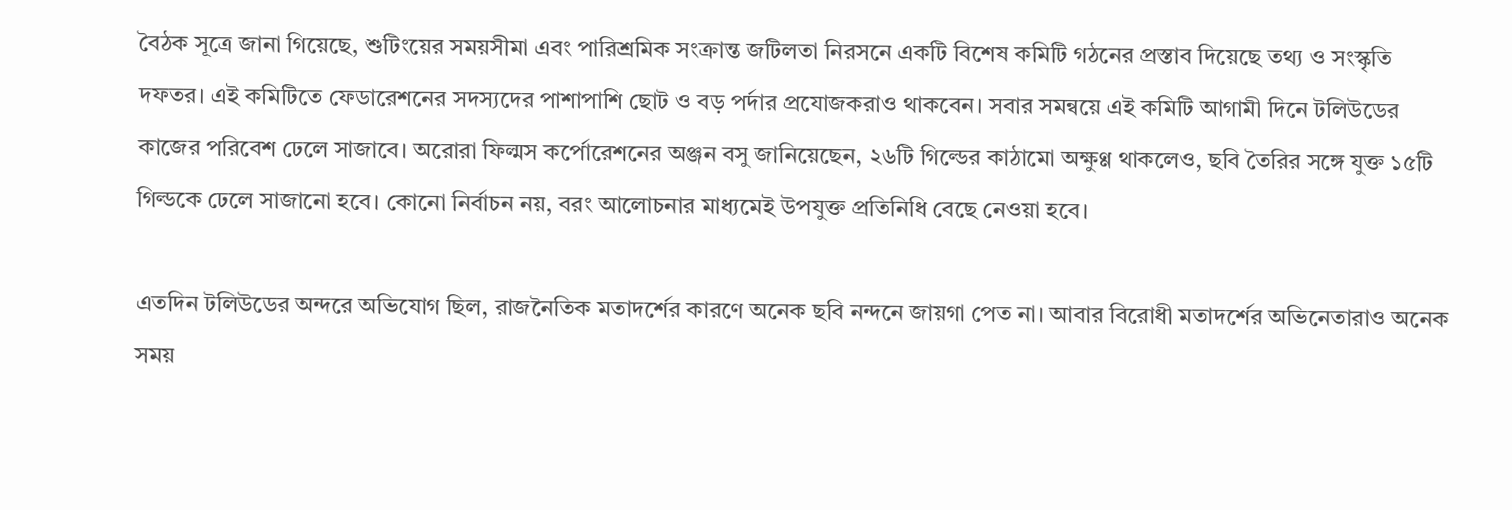বৈঠক সূত্রে জানা গিয়েছে, শুটিংয়ের সময়সীমা এবং পারিশ্রমিক সংক্রান্ত জটিলতা নিরসনে একটি বিশেষ কমিটি গঠনের প্রস্তাব দিয়েছে তথ্য ও সংস্কৃতি দফতর। এই কমিটিতে ফেডারেশনের সদস্যদের পাশাপাশি ছোট ও বড় পর্দার প্রযোজকরাও থাকবেন। সবার সমন্বয়ে এই কমিটি আগামী দিনে টলিউডের কাজের পরিবেশ ঢেলে সাজাবে। অরোরা ফিল্মস কর্পোরেশনের অঞ্জন বসু জানিয়েছেন, ২৬টি গিল্ডের কাঠামো অক্ষুণ্ণ থাকলেও, ছবি তৈরির সঙ্গে যুক্ত ১৫টি গিল্ডকে ঢেলে সাজানো হবে। কোনো নির্বাচন নয়, বরং আলোচনার মাধ্যমেই উপযুক্ত প্রতিনিধি বেছে নেওয়া হবে।

এতদিন টলিউডের অন্দরে অভিযোগ ছিল, রাজনৈতিক মতাদর্শের কারণে অনেক ছবি নন্দনে জায়গা পেত না। আবার বিরোধী মতাদর্শের অভিনেতারাও অনেক সময়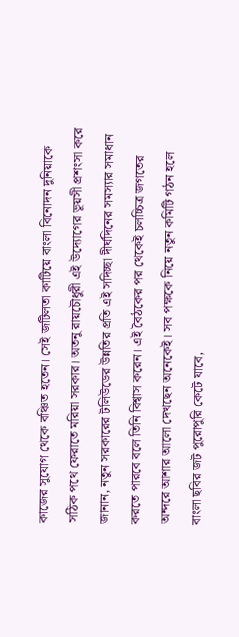কাজের সুযোগ থেকে বঞ্চিত হতেন। সেই জটিলতা কাটিয়ে বাংলা বিনোদন দুনিয়াকে সঠিক পথে ফেরাতে মরিয়া সরকার। অতনু রায়চৌধুরী এই উদ্যোগের ভূয়সী প্রশংসা করে জানান, নতুন সরকারের টলিউডের উন্নতির প্রতি এই সদিচ্ছা দীর্ঘদিনের সমস্যার সমাধান করতে পারবে বলে তিনি বিশ্বাস করেন। এই বৈঠকের পর থেকেই চলচ্চিত্র জগতের অন্দরে আশার আলো দেখছেন অনেকেই। সব পক্ষকে নিয়ে নতুন কমিটি গঠন হলে বাংলা ছবির জট পুরোপুরি কেটে যাবে,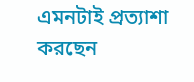এমনটাই প্রত্যাশা করছেন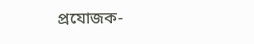প্রযোজক-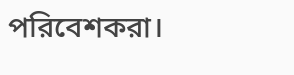পরিবেশকরা।